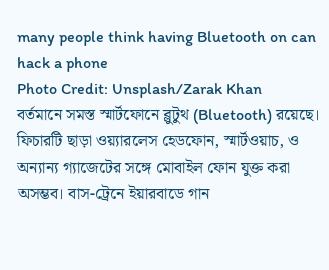many people think having Bluetooth on can hack a phone
Photo Credit: Unsplash/Zarak Khan
বর্তমানে সমস্ত স্মার্টফোনে ব্লুটুথ (Bluetooth) রয়েছে। ফিচারটি ছাড়া ওয়্যারলেস হেডফোন, স্মার্টওয়াচ, ও অন্যান্য গ্যাজেটের সঙ্গে মোবাইল ফোন যুক্ত করা অসম্ভব। বাস-ট্রেনে ইয়ারবাডে গান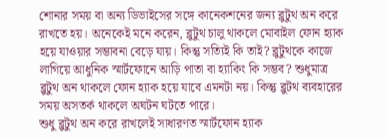শোনার সময় বা অন্য ডিভাইসের সঙ্গে কানেকশনের জন্য ব্লুটুথ অন করে রাখতে হয়। অনেকেই মনে করেন, ব্লুটুথ চালু থাকলে মোবাইল ফোন হ্যাক হয়ে যাওয়ার সম্ভাবনা বেড়ে যায়। কিন্তু সত্যিই কি তাই? ব্লুটুথকে কাজে লাগিয়ে আধুনিক স্মার্টফোনে আড়ি পাতা বা হ্যাকিং কি সম্ভব? শুধুমাত্র ব্লুটুথ অন থাকলে ফোন হ্যাক হয়ে যাবে এমনটা নয়। কিন্তু ব্লুটথ ব্যবহারের সময় অসতর্ক থাকলে অঘটন ঘটতে পারে।
শুধু ব্লুটুথ অন করে রাখলেই সাধারণত স্মার্টফোন হ্যাক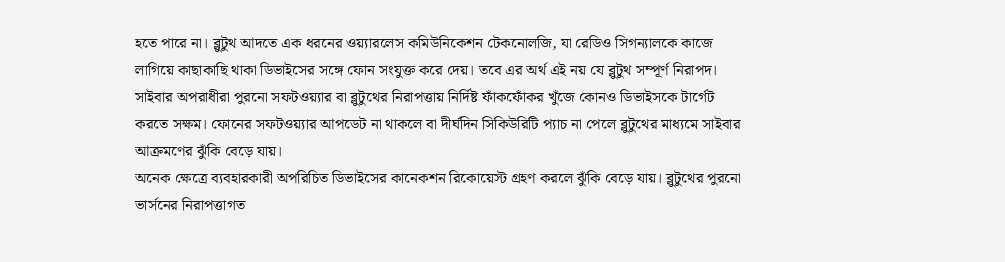হতে পারে না। ব্লুটুথ আদতে এক ধরনের ওয়্যারলেস কমিউনিকেশন টেকনোলজি, যা রেডিও সিগন্যালকে কাজে লাগিয়ে কাছাকাছি থাকা ডিভাইসের সঙ্গে ফোন সংযুক্ত করে দেয়। তবে এর অর্থ এই নয় যে ব্লুটুথ সম্পূর্ণ নিরাপদ।
সাইবার অপরাধীরা পুরনো সফটওয়্যার বা ব্লুটুথের নিরাপত্তায় নির্দিষ্ট ফাঁকফোঁকর খুঁজে কোনও ডিভাইসকে টার্গেট করতে সক্ষম। ফোনের সফটওয়্যার আপডেট না থাকলে বা দীর্ঘদিন সিকিউরিটি প্যাচ না পেলে ব্লুটুথের মাধ্যমে সাইবার আক্রমণের ঝুঁকি বেড়ে যায়।
অনেক ক্ষেত্রে ব্যবহারকারী অপরিচিত ডিভাইসের কানেকশন রিকোয়েস্ট গ্রহণ করলে ঝুঁকি বেড়ে যায়। ব্লুটুথের পুরনো ভার্সনের নিরাপত্তাগত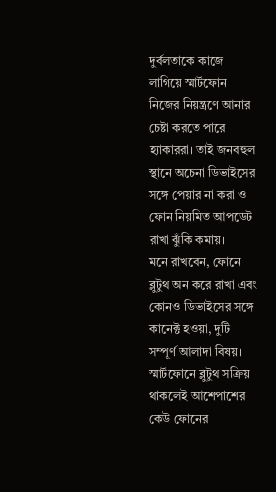দুর্বলতাকে কাজে লাগিয়ে স্মার্টফোন নিজের নিয়ন্ত্রণে আনার চেষ্টা করতে পারে হ্যাকাররা। তাই জনবহুল স্থানে অচেনা ডিভাইসের সঙ্গে পেয়ার না করা ও ফোন নিয়মিত আপডেট রাখা ঝুঁকি কমায়।
মনে রাখবেন, ফোনে ব্লুটুথ অন করে রাখা এবং কোনও ডিভাইসের সঙ্গে কানেক্ট হওয়া, দুটি সম্পূর্ণ আলাদা বিষয়। স্মার্টফোনে ব্লুটুথ সক্রিয় থাকলেই আশেপাশের কেউ ফোনের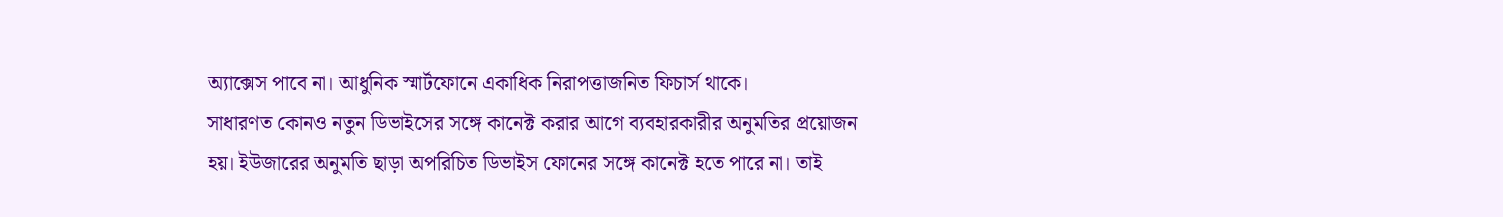অ্যাক্সেস পাবে না। আধুনিক স্মার্টফোনে একাধিক নিরাপত্তাজনিত ফিচার্স থাকে।
সাধারণত কোনও নতুন ডিভাইসের সঙ্গে কানেক্ট করার আগে ব্যবহারকারীর অনুমতির প্রয়োজন হয়। ইউজারের অনুমতি ছাড়া অপরিচিত ডিভাইস ফোনের সঙ্গে কানেক্ট হতে পারে না। তাই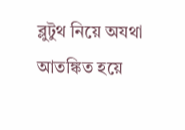ব্লুটুথ নিয়ে অযথা আতঙ্কিত হয়ে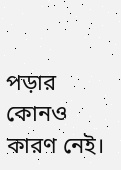পড়ার কোনও কারণ নেই।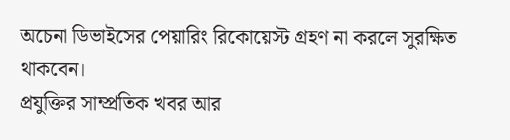অচেনা ডিভাইসের পেয়ারিং রিকোয়েস্ট গ্রহণ না করলে সুরক্ষিত থাকবেন।
প্রযুক্তির সাম্প্রতিক খবর আর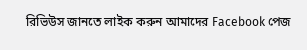রিভিউস জানতে লাইক করুন আমাদের Facebook পেজ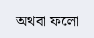অথবা ফলো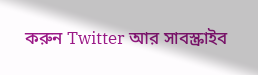করুন Twitter আর সাবস্ক্রাইব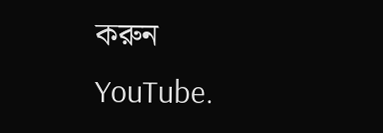করুন YouTube.